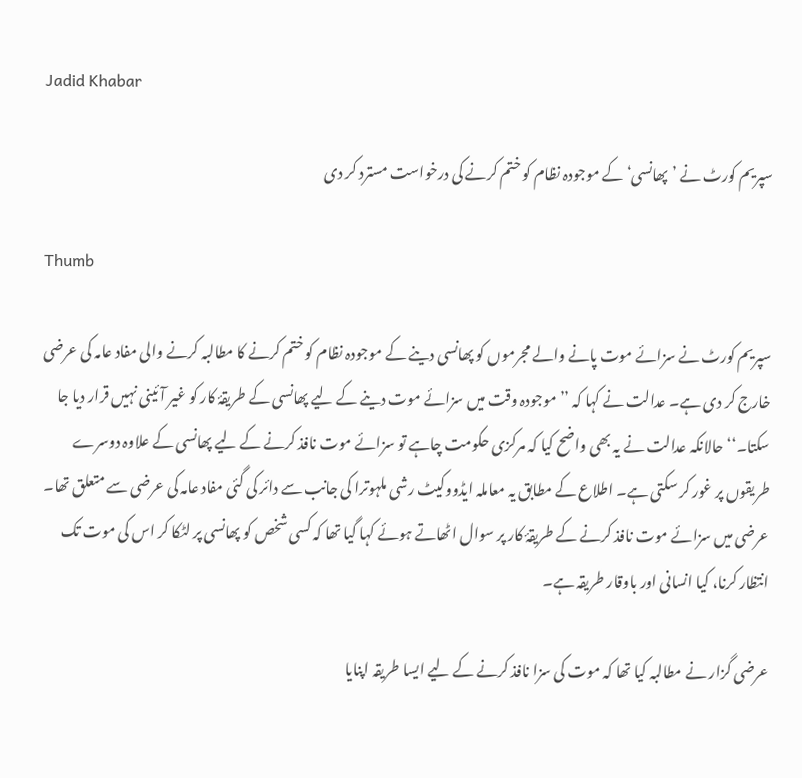Jadid Khabar

سپریم کورٹ نے ’پھانسی‘ کے موجودہ نظام کو ختم کرنے کی درخواست مسترد کر دی

Thumb

سپریم کورٹ نے سزائے موت پانے والے مجرموں کو پھانسی دینے کے موجودہ نظام کو ختم کرنے کا مطالبہ کرنے والی مفاد عامہ کی عرضی خارج کر دی ہے۔ عدالت نے کہا کہ ’’موجودہ وقت میں سزائے موت دینے کے لیے پھانسی کے طریقۂ کار کو غیر آئینی نہیں قرار دیا جا سکتا۔‘‘ حالانکہ عدالت نے یہ بھی واضح کیا کہ مرکزی حکومت چاہے تو سزائے موت نافذ کرنے کے لیے پھانسی کے علاوہ دوسرے طریقوں پر غور کر سکتی ہے۔ اطلاع کے مطابق یہ معاملہ ایڈووکیٹ رشی ملہوترا کی جانب سے دائر کی گئی مفاد عامہ کی عرضی سے متعلق تھا۔ عرضی میں سزائے موت نافذ کرنے کے طریقۂ کار پر سوال اٹھاتے ہوئے کہا گیا تھا کہ کسی شخص کو پھانسی پر لٹکا کر اس کی موت تک انتظار کرنا، کیا انسانی اور باوقار طریقہ ہے۔

عرضی گزار نے مطالبہ کیا تھا کہ موت کی سزا نافذ کرنے کے لیے ایسا طریقہ اپنایا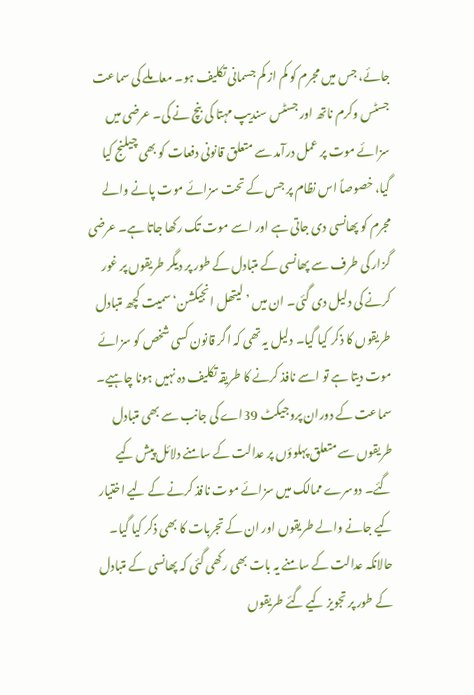جائے، جس میں مجرم کو کم از کم جسمانی تکلیف ہو۔ معاملے کی سماعت جسٹس وکرم ناتھ اور جسٹس سندیپ مہتا کی بنچ نے کی۔ عرضی میں سزائے موت پر عمل درآمد سے متعلق قانونی دفعات کو بھی چیلنج کیا گیا، خصوصاً اس نظام پر جس کے تحت سزائے موت پانے والے مجرم کو پھانسی دی جاتی ہے اور اسے موت تک رکھا جاتا ہے۔ عرضی گزار کی طرف سے پھانسی کے متبادل کے طور پر دیگر طریقوں پر غور کرنے کی دلیل دی گئی۔ ان میں ’لیتھل انجیکشن‘ سمیت کچھ متبادل طریقوں کا ذکر کیا گیا۔ دلیل یہ تھی کہ اگر قانون کسی شخص کو سزائے موت دیتا ہے تو اسے نافذ کرنے کا طریقہ تکلیف دہ نہیں ہونا چاہیے۔
سماعت کے دوران پروجیکٹ 39اے کی جانب سے بھی متبادل طریقوں سے متعلق پہلوؤں پر عدالت کے سامنے دلائل پیش کیے گئے۔ دوسرے ممالک میں سزائے موت نافذ کرنے کے لیے اختیار کیے جانے والے طریقوں اور ان کے تجربات کا بھی ذکر کیا گیا۔ حالانکہ عدالت کے سامنے یہ بات بھی رکھی گئی کہ پھانسی کے متبادل کے طور پر تجویز کیے گئے طریقوں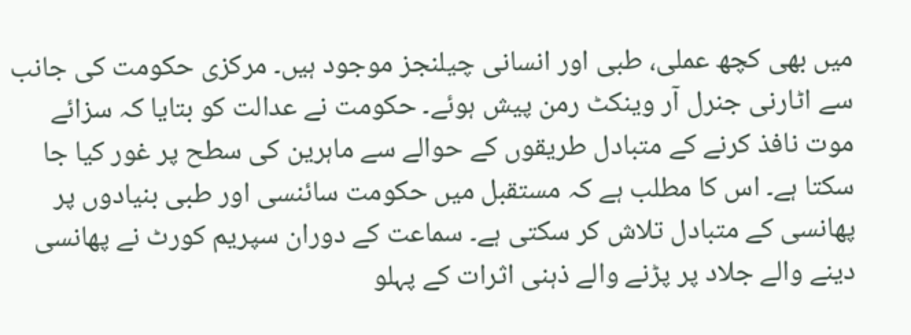میں بھی کچھ عملی، طبی اور انسانی چیلنجز موجود ہیں۔ مرکزی حکومت کی جانب سے اٹارنی جنرل آر وینکٹ رمن پیش ہوئے۔ حکومت نے عدالت کو بتایا کہ سزائے موت نافذ کرنے کے متبادل طریقوں کے حوالے سے ماہرین کی سطح پر غور کیا جا سکتا ہے۔ اس کا مطلب ہے کہ مستقبل میں حکومت سائنسی اور طبی بنیادوں پر پھانسی کے متبادل تلاش کر سکتی ہے۔ سماعت کے دوران سپریم کورٹ نے پھانسی دینے والے جلاد پر پڑنے والے ذہنی اثرات کے پہلو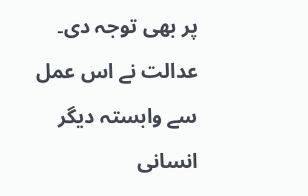پر بھی توجہ دی۔ عدالت نے اس عمل سے وابستہ دیگر انسانی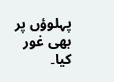پہلوؤں پر بھی غور کیا۔